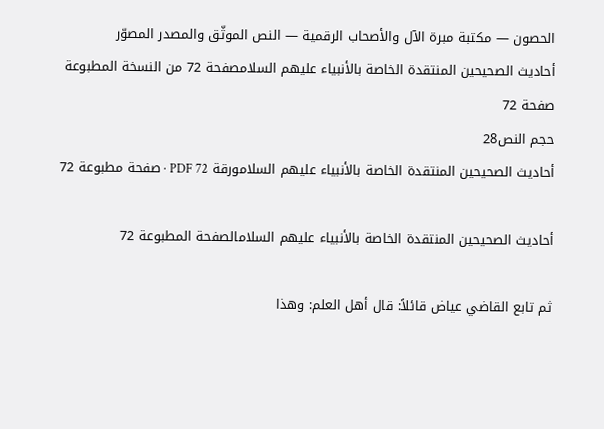الحصون — مكتبة مبرة الآل والأصحاب الرقمية — النص الموثّق والمصدر المصوّر
أحاديث الصحيحين المنتقدة الخاصة بالأنبياء عليهم السلامصفحة 72 من النسخة المطبوعة
صفحة 72
حجم النص28
أحاديث الصحيحين المنتقدة الخاصة بالأنبياء عليهم السلامورقة PDF 72 · صفحة مطبوعة 72

أحاديث الصحيحين المنتقدة الخاصة بالأنبياء عليهم السلامالصفحة المطبوعة 72

ثم تابع القاضي عياض قائلاً: قال أهل العلم: وهذا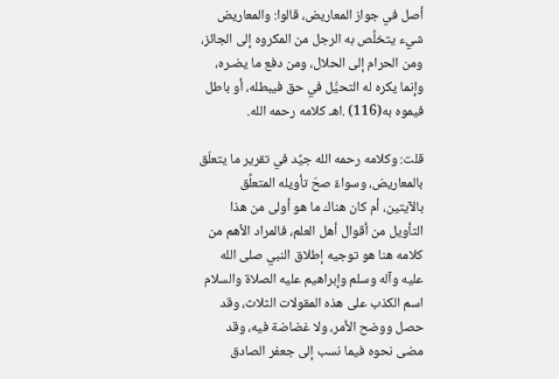أصل في جواز المعاريض، قالوا: والمعاريض شيء يتخلَّص به الرجل من المكروه إلى الجائز، ومن الحرام إلى الحلال، ومن دفع ما يضـره، وإنما يكره له التحيُّل في حق فيبطله، أو باطل فيموه به(116) .اهـ كلامه رحمه الله.

قلت: وكلامه رحمه الله جيِّد في تقرير ما يتعلّق بالمعاريض، وسواءٌ صحّ تأويله المتعلِّق بالآيتين، أم كان هناك ما هو أولى من هذا التأويل من أقوال أهل العلم، فالمراد الأهم من كلامه هنا هو توجيه إطلاق النبي صلى الله عليه وآله وسلم وإبراهيم عليه الصلاة والسلام اسم الكذب على هذه المقولات الثلاث، وقد حصل ووضح الأمر، ولا غضاضة فيه، وقد مضى نحوه فيما نسب إلى جعفر الصادق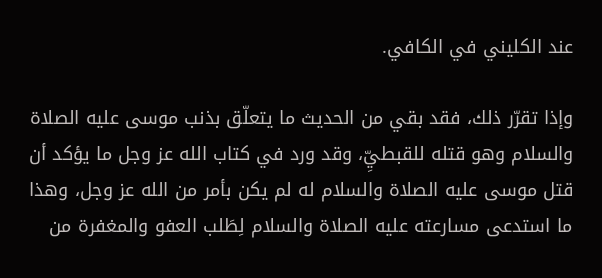عند الكليني في الكافي.

وإذا تقرّر ذلك، فقد بقي من الحديث ما يتعلّق بذنب موسى عليه الصلاة والسلام وهو قتله للقبطيِّ، وقد ورد في كتاب الله عز وجل ما يؤكد أن قتل موسى عليه الصلاة والسلام له لم يكن بأمر من الله عز وجل، وهذا ما استدعى مسارعته عليه الصلاة والسلام لِطَلب العفو والمغفرة من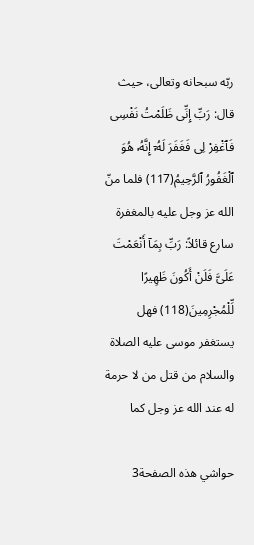ربّه سبحانه وتعالى، حيث قال: رَبِّ إِنِّى ظَلَمْتُ نَفْسِى فَٱغْفِرْ لِى فَغَفَرَ لَهُۥٓ إِنَّهُۥ هُوَ ٱلْغَفُورُ ٱلرَّحِيمُ(117) فلما منّ الله عز وجل عليه بالمغفرة سارع قائلاً: رَبِّ بِمَآ أَنْعَمْتَ عَلَىَّ فَلَنْ أَكُونَ ظَهِيرًا لِّلْمُجْرِمِينَ(118) فهل يستغفر موسى عليه الصلاة والسلام من قتل من لا حرمة له عند الله عز وجل كما

حواشي هذه الصفحة3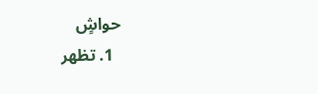حواشٍ
  1. تظهر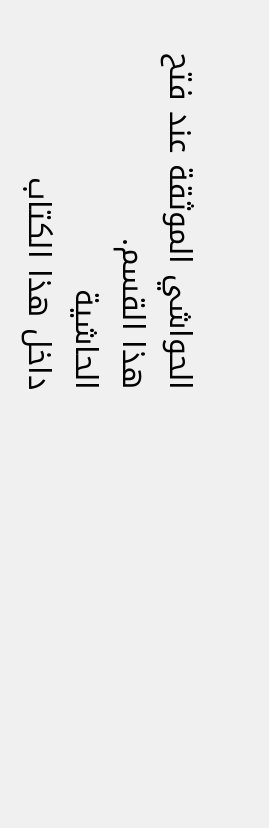الحواشي الموثقة عند فتح هذا القسم.
الحاشية
داخل هذا الكتاب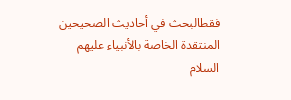فقطالبحث في أحاديث الصحيحين المنتقدة الخاصة بالأنبياء عليهم السلام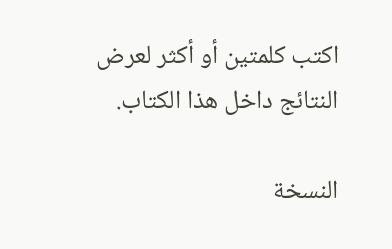اكتب كلمتين أو أكثر لعرض النتائج داخل هذا الكتاب.

النسخة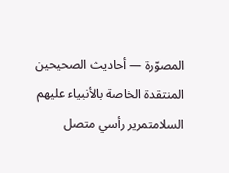المصوّرة — أحاديث الصحيحين المنتقدة الخاصة بالأنبياء عليهم السلامتمرير رأسي متصل